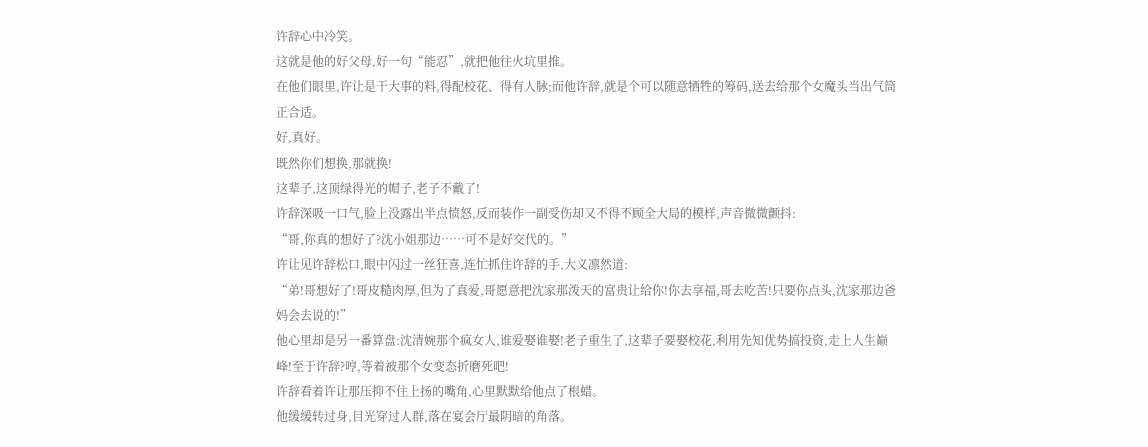许辞心中冷笑。
这就是他的好父母,好一句“能忍”,就把他往火坑里推。
在他们眼里,许让是干大事的料,得配校花、得有人脉;而他许辞,就是个可以随意牺牲的筹码,送去给那个女魔头当出气筒正合适。
好,真好。
既然你们想换,那就换!
这辈子,这顶绿得光的帽子,老子不戴了!
许辞深吸一口气,脸上没露出半点愤怒,反而装作一副受伤却又不得不顾全大局的模样,声音微微颤抖:
“哥,你真的想好了?沈小姐那边……可不是好交代的。”
许让见许辞松口,眼中闪过一丝狂喜,连忙抓住许辞的手,大义凛然道:
“弟!哥想好了!哥皮糙肉厚,但为了真爱,哥愿意把沈家那泼天的富贵让给你!你去享福,哥去吃苦!只要你点头,沈家那边爸妈会去说的!”
他心里却是另一番算盘:沈清婉那个疯女人,谁爱娶谁娶!老子重生了,这辈子要娶校花,利用先知优势搞投资,走上人生巅峰!至于许辞?哼,等着被那个女变态折磨死吧!
许辞看着许让那压抑不住上扬的嘴角,心里默默给他点了根蜡。
他缓缓转过身,目光穿过人群,落在宴会厅最阴暗的角落。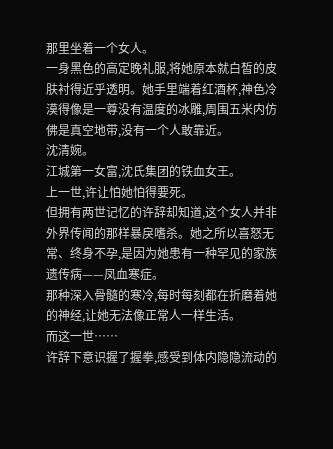那里坐着一个女人。
一身黑色的高定晚礼服,将她原本就白皙的皮肤衬得近乎透明。她手里端着红酒杯,神色冷漠得像是一尊没有温度的冰雕,周围五米内仿佛是真空地带,没有一个人敢靠近。
沈清婉。
江城第一女富,沈氏集团的铁血女王。
上一世,许让怕她怕得要死。
但拥有两世记忆的许辞却知道,这个女人并非外界传闻的那样暴戾嗜杀。她之所以喜怒无常、终身不孕,是因为她患有一种罕见的家族遗传病——凤血寒症。
那种深入骨髓的寒冷,每时每刻都在折磨着她的神经,让她无法像正常人一样生活。
而这一世……
许辞下意识握了握拳,感受到体内隐隐流动的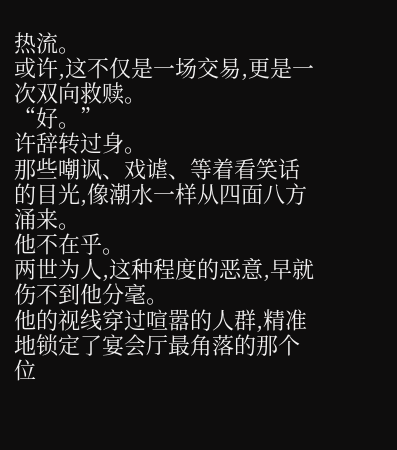热流。
或许,这不仅是一场交易,更是一次双向救赎。
“好。”
许辞转过身。
那些嘲讽、戏谑、等着看笑话的目光,像潮水一样从四面八方涌来。
他不在乎。
两世为人,这种程度的恶意,早就伤不到他分毫。
他的视线穿过喧嚣的人群,精准地锁定了宴会厅最角落的那个位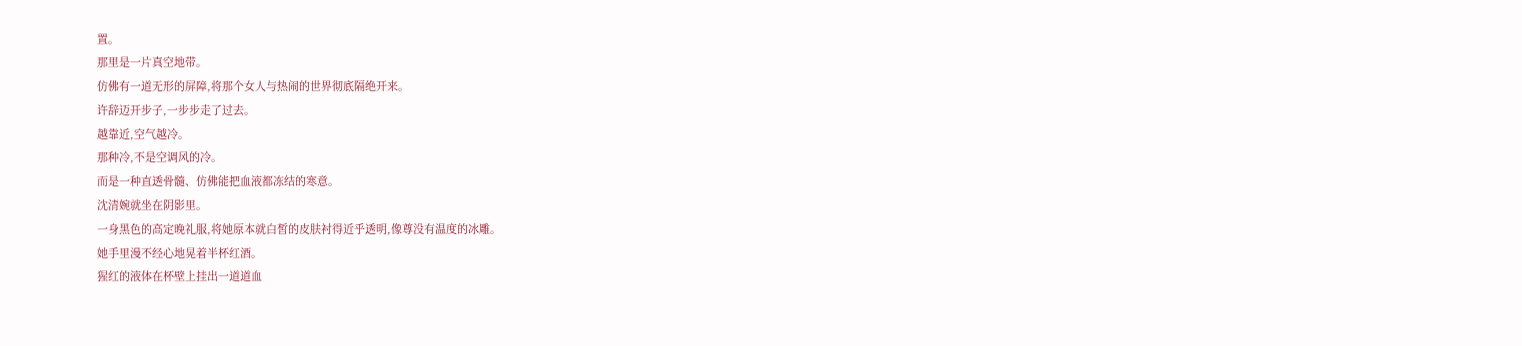置。
那里是一片真空地带。
仿佛有一道无形的屏障,将那个女人与热闹的世界彻底隔绝开来。
许辞迈开步子,一步步走了过去。
越靠近,空气越冷。
那种冷,不是空调风的冷。
而是一种直透骨髓、仿佛能把血液都冻结的寒意。
沈清婉就坐在阴影里。
一身黑色的高定晚礼服,将她原本就白皙的皮肤衬得近乎透明,像尊没有温度的冰雕。
她手里漫不经心地晃着半杯红酒。
猩红的液体在杯壁上挂出一道道血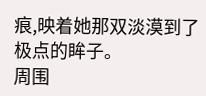痕,映着她那双淡漠到了极点的眸子。
周围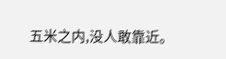五米之内,没人敢靠近。